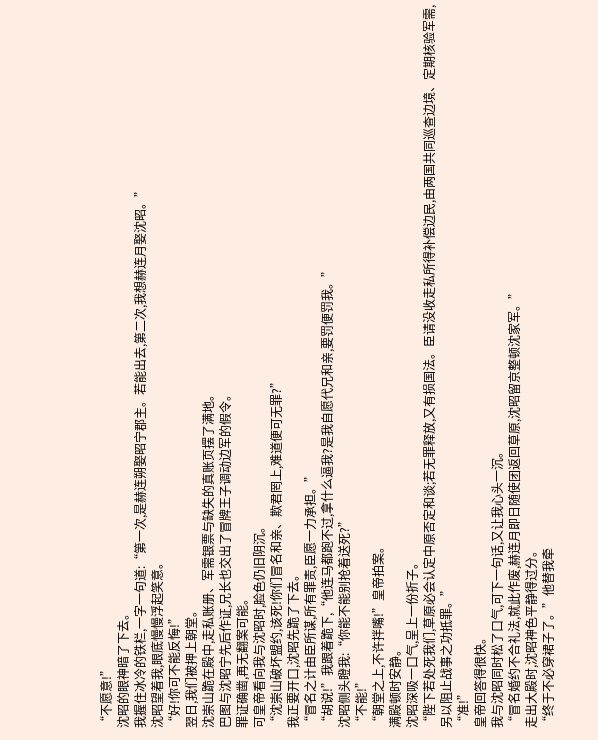“不愿意!”
沈昭的眼神暗了下去。
我握住冰冷的铁栏,一字一句道:“第一次,是赫连朔娶昭宁郡主。若能出去,第二次,我想赫连月娶沈昭。”
沈昭望着我,眼底慢慢浮起笑意。
“好!你可不能反悔!”
翌日,我们被押上朝堂。
沈崇山跪在殿中,走私账册、军需银票与缺失的真账页摆了满地。
巴图与沈昭宁先后作证,兄长也交出了冒牌王子调动边军的假令。
罪证确凿,再无翻案可能。
可皇帝看向我与沈昭时,脸色仍旧阴沉。
“沈崇山破坏盟约,该死!你们冒名和亲、欺君罔上,难道便可无罪?”
我正要开口,沈昭先跪了下去。
“冒名之计由臣所谋,所有罪责,臣愿一力承担。”
“胡说!”我跟着跪下,“他连马都跑不过,拿什么逼我?是我自愿代兄和亲,要罚便罚我。”
沈昭侧头瞪我:“你能不能别抢着送死?”
“不能!”
“朝堂之上,不许拌嘴!”皇帝拍案。
满殿顿时安静。
沈昭深吸一口气,呈上一份折子。
“陛下若处死我们,草原必会认定中原否定和谈;若无罪释放,又有损国法。臣请没收走私所得补偿边民,由两国共同巡查边境、定期核验军需,另以阻止战事之功抵罪。”
“准!”
皇帝回答得很快。
我与沈昭同时松了口气,可下一句话,又让我心头一沉。
“冒名婚约不合礼法,就此作废,赫连月即日随使团返回草原,沈昭留京整顿沈家军。”
走出大殿时,沈昭神色平静得过分。
“终于不必穿裙子了。”他替我牵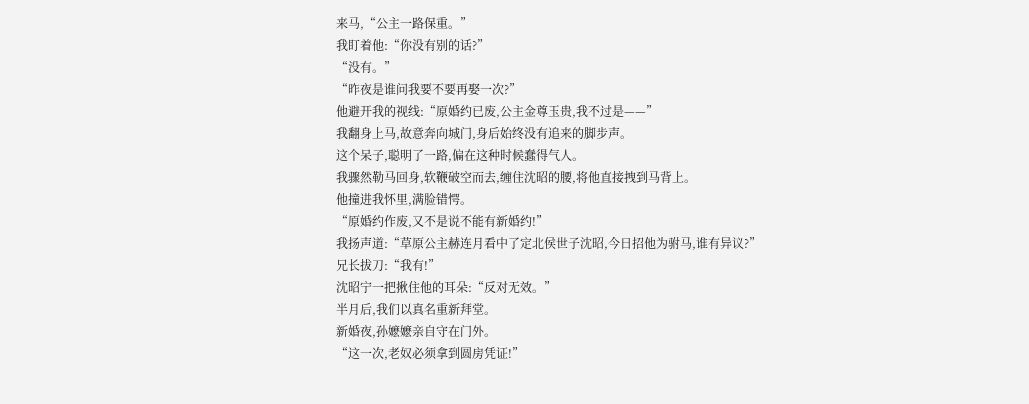来马,“公主一路保重。”
我盯着他:“你没有别的话?”
“没有。”
“昨夜是谁问我要不要再娶一次?”
他避开我的视线:“原婚约已废,公主金尊玉贵,我不过是——”
我翻身上马,故意奔向城门,身后始终没有追来的脚步声。
这个呆子,聪明了一路,偏在这种时候蠢得气人。
我骤然勒马回身,软鞭破空而去,缠住沈昭的腰,将他直接拽到马背上。
他撞进我怀里,满脸错愕。
“原婚约作废,又不是说不能有新婚约!”
我扬声道:“草原公主赫连月看中了定北侯世子沈昭,今日招他为驸马,谁有异议?”
兄长拔刀:“我有!”
沈昭宁一把揪住他的耳朵:“反对无效。”
半月后,我们以真名重新拜堂。
新婚夜,孙嬷嬷亲自守在门外。
“这一次,老奴必须拿到圆房凭证!”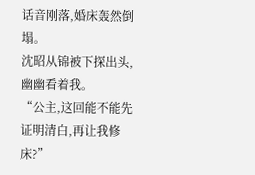话音刚落,婚床轰然倒塌。
沈昭从锦被下探出头,幽幽看着我。
“公主,这回能不能先证明清白,再让我修床?”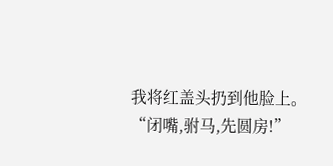我将红盖头扔到他脸上。
“闭嘴,驸马,先圆房!”